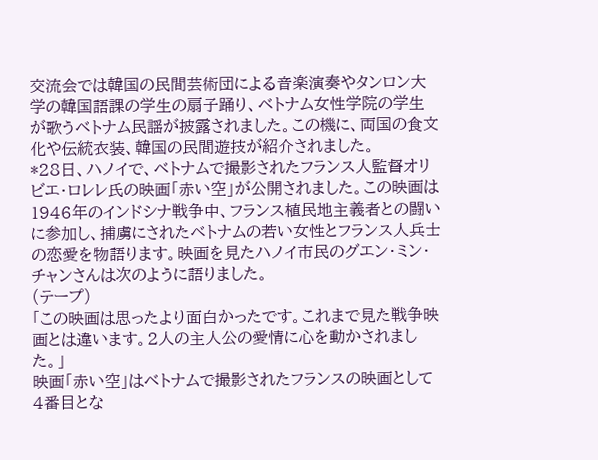交流会では韓国の民間芸術団による音楽演奏やタンロン大学の韓国語課の学生の扇子踊り、ベトナム女性学院の学生が歌うベトナム民謡が披露されました。この機に、両国の食文化や伝統衣装、韓国の民間遊技が紹介されました。
*28日、ハノイで、ベトナムで撮影されたフランス人監督オリビエ・ロレレ氏の映画「赤い空」が公開されました。この映画は1946年のインドシナ戦争中、フランス植民地主義者との闘いに参加し、捕虜にされたベトナムの若い女性とフランス人兵士の恋愛を物語ります。映画を見たハノイ市民のグエン・ミン・チャンさんは次のように語りました。
(テープ)
「この映画は思ったより面白かったです。これまで見た戦争映画とは違います。2人の主人公の愛情に心を動かされました。」
映画「赤い空」はベトナムで撮影されたフランスの映画として4番目とな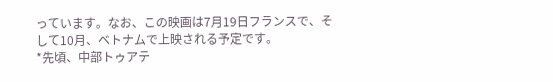っています。なお、この映画は7月19日フランスで、そして10月、ベトナムで上映される予定です。
*先頃、中部トゥアテ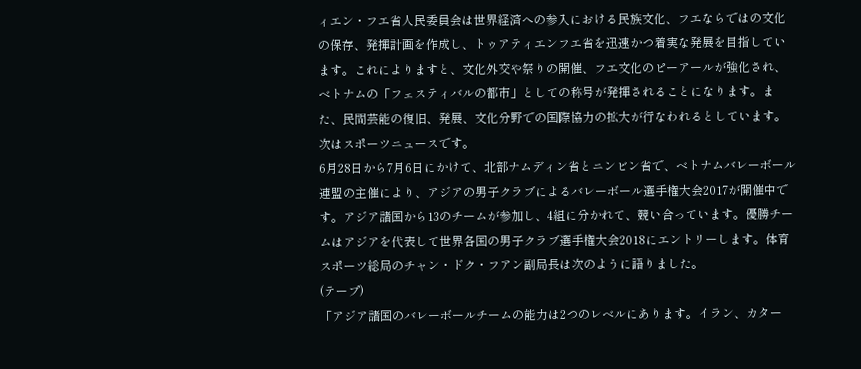ィエン・フエ省人民委員会は世界経済への参入における民族文化、フエならではの文化の保存、発揮計画を作成し、トゥアティエンフエ省を迅速かつ着実な発展を目指しています。これによりますと、文化外交や祭りの開催、フエ文化のピーアールが強化され、ベトナムの「フェスティバルの都市」としての称号が発揮されることになります。また、民間芸能の復旧、発展、文化分野での国際協力の拡大が行なわれるとしています。
次はスポーツニュースです。
6月28日から7月6日にかけて、北部ナムディン省とニンビン省で、ベトナムバレーボール連盟の主催により、アジアの男子クラブによるバレーボール選手権大会2017が開催中です。アジア諸国から13のチームが参加し、4組に分かれて、競い合っています。優勝チームはアジアを代表して世界各国の男子クラブ選手権大会2018にエントリーします。体育スポーツ総局のチャン・ドク・フアン副局長は次のように語りました。
(テープ)
「アジア諸国のバレーボールチームの能力は2つのレベルにあります。イラン、カター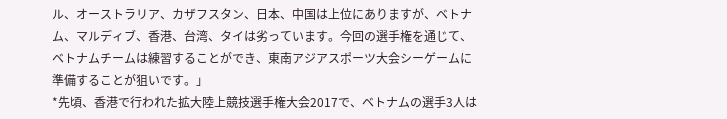ル、オーストラリア、カザフスタン、日本、中国は上位にありますが、ベトナム、マルディブ、香港、台湾、タイは劣っています。今回の選手権を通じて、ベトナムチームは練習することができ、東南アジアスポーツ大会シーゲームに準備することが狙いです。」
*先頃、香港で行われた拡大陸上競技選手権大会2017で、ベトナムの選手3人は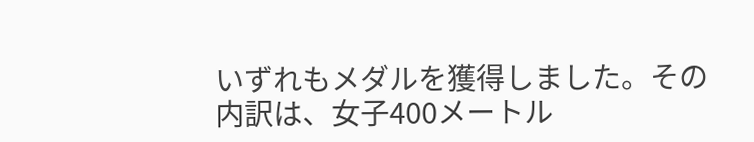いずれもメダルを獲得しました。その内訳は、女子400メートル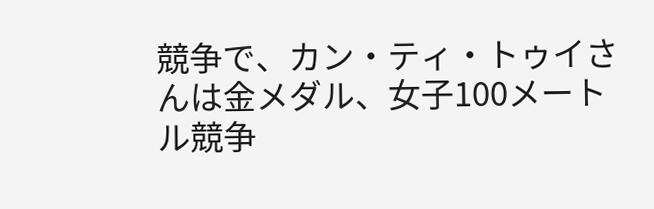競争で、カン・ティ・トゥイさんは金メダル、女子100メートル競争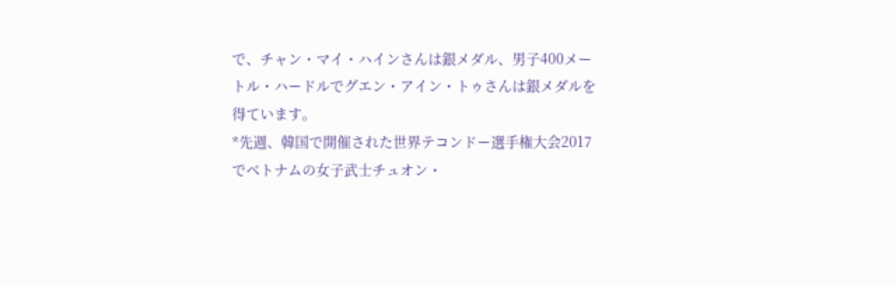で、チャン・マイ・ハインさんは銀メダル、男子400メートル・ハードルでグエン・アイン・トゥさんは銀メダルを得ています。
*先週、韓国で開催された世界テコンドー選手権大会2017でベトナムの女子武士チュオン・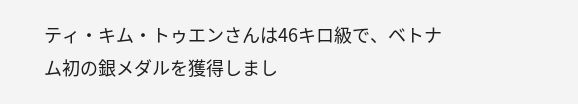ティ・キム・トゥエンさんは46キロ級で、ベトナム初の銀メダルを獲得しまし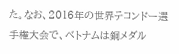た。なお、2016年の世界テコンドー選手権大会で、ベトナムは銅メダル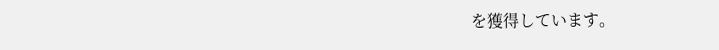を獲得しています。